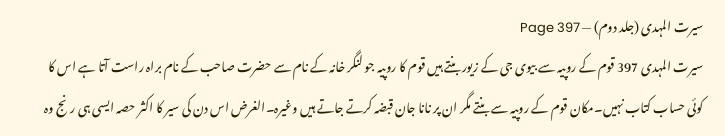سیرت المہدی (جلد دوم) — Page 397
سیرت المہدی 397 قوم کے روپیہ سے بیوی جی کے زیور بنتے ہیں قوم کا روپیہ جو لنگر خانہ کے نام سے حضرت صاحب کے نام براہ راست آتا ہے اس کا کوئی حساب کتاب نہیں۔مکان قوم کے روپیہ سے بنتے مگر ان پر نانا جان قبضہ کرتے جاتے ہیں وغیرہ۔الغرض اس دن کی سیر کا اکثر حصہ ایسی ہی رنج وہ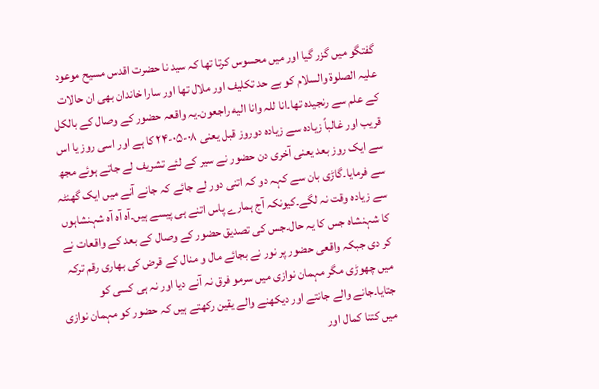گفتگو میں گزر گیا اور میں محسوس کرتا تھا کہ سید نا حضرت اقدس مسیح موعود علیہ الصلوۃ والسلام کو بے حد تکلیف اور ملال تھا اور سارا خاندان بھی ان حالات کے علم سے رنجیدہ تھا۔انا للہ وانا اليه راجعون۔یہ واقعہ حضور کے وصال کے بالکل قریب اور غالباً زیادہ سے زیادہ دوروز قبل یعنی ۰۸-۰۵-۲۴ کا ہے اور اسی روز یا اس سے ایک روز بعد یعنی آخری دن حضور نے سیر کے لئے تشریف لے جاتے ہوئے مجھ سے فرمایا۔گاڑی بان سے کہہ دو کہ اتنی دور لے جائے کہ جانے آنے میں ایک گھنٹہ سے زیادہ وقت نہ لگے۔کیونکہ آج ہمارے پاس اتنے ہی پیسے ہیں۔آہ آہ آہ شہنشاہوں کا شہنشاہ جس کا یہ حال۔جس کی تصدیق حضور کے وصال کے بعد کے واقعات نے کر دی جبکہ واقعی حضور پر نور نے بجائے مال و منال کے قرض کی بھاری رقم ترکہ میں چھوڑی مگر مہمان نوازی میں سرمو فرق نہ آنے دیا اور نہ ہی کسی کو جتایا۔جانے والے جانتے اور دیکھنے والے یقین رکھتے ہیں کہ حضور کو مہمان نوازی میں کتنا کمال اور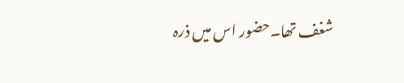شغف تھا۔حضور اس میں ذرہ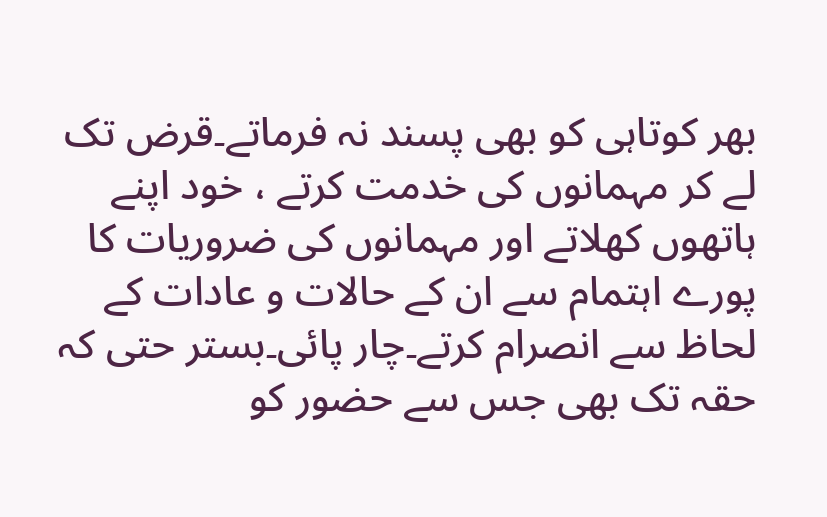بھر کوتاہی کو بھی پسند نہ فرماتے۔قرض تک لے کر مہمانوں کی خدمت کرتے ، خود اپنے ہاتھوں کھلاتے اور مہمانوں کی ضروریات کا پورے اہتمام سے ان کے حالات و عادات کے لحاظ سے انصرام کرتے۔چار پائی۔بستر حتی کہ حقہ تک بھی جس سے حضور کو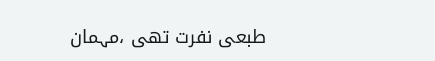طبعی نفرت تھی ،مہمان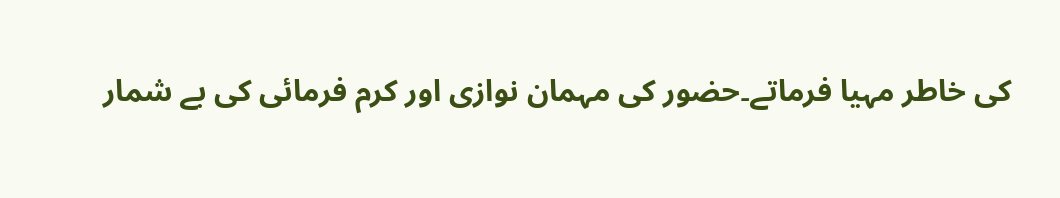کی خاطر مہیا فرماتے۔حضور کی مہمان نوازی اور کرم فرمائی کی بے شمار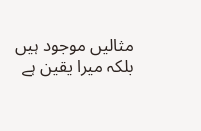مثالیں موجود ہیں بلکہ میرا یقین ہے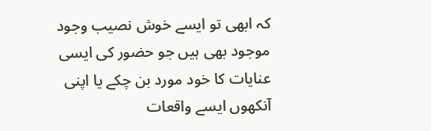کہ ابھی تو ایسے خوش نصیب وجود موجود بھی ہیں جو حضور کی ایسی عنایات کا خود مورد بن چکے یا اپنی آنکھوں ایسے واقعات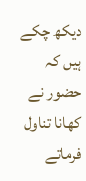دیکھ چکے ہیں کہ حضور نے کھانا تناول فرماتے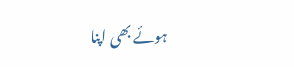ہوئے بھی اپنا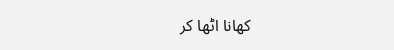کھانا اٹھا کر